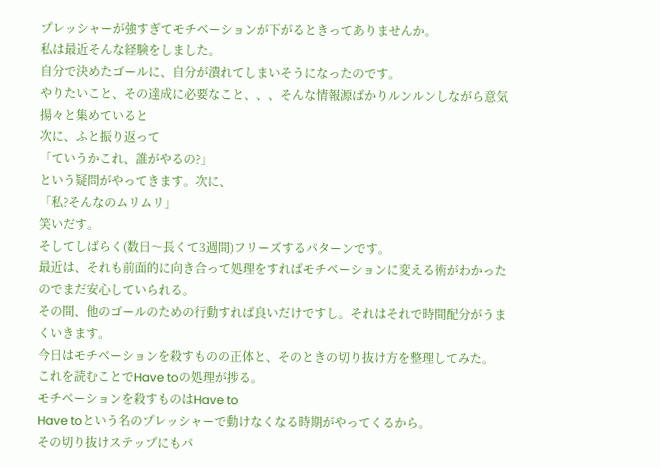プレッシャーが強すぎてモチベーションが下がるときってありませんか。
私は最近そんな経験をしました。
自分で決めたゴールに、自分が潰れてしまいそうになったのです。
やりたいこと、その達成に必要なこと、、、そんな情報源ばかりルンルンしながら意気揚々と集めていると
次に、ふと振り返って
「ていうかこれ、誰がやるの?」
という疑問がやってきます。次に、
「私?そんなのムリムリ」
笑いだす。
そしてしばらく(数日〜長くて3週間)フリーズするパターンです。
最近は、それも前面的に向き合って処理をすればモチベーションに変える術がわかったのでまだ安心していられる。
その間、他のゴールのための行動すれば良いだけですし。それはそれで時間配分がうまくいきます。
今日はモチベーションを殺すものの正体と、そのときの切り抜け方を整理してみた。
これを読むことでHave toの処理が捗る。
モチベーションを殺すものはHave to
Have toという名のプレッシャーで動けなくなる時期がやってくるから。
その切り抜けステップにもパ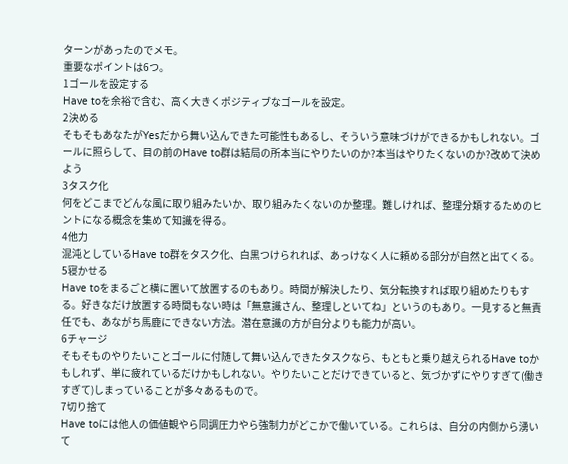ターンがあったのでメモ。
重要なポイントは6つ。
1ゴールを設定する
Have toを余裕で含む、高く大きくポジティブなゴールを設定。
2決める
そもそもあなたがYesだから舞い込んできた可能性もあるし、そういう意味づけができるかもしれない。ゴールに照らして、目の前のHave to群は結局の所本当にやりたいのか?本当はやりたくないのか?改めて決めよう
3タスク化
何をどこまでどんな風に取り組みたいか、取り組みたくないのか整理。難しければ、整理分類するためのヒントになる概念を集めて知識を得る。
4他力
混沌としているHave to群をタスク化、白黒つけられれば、あっけなく人に頼める部分が自然と出てくる。
5寝かせる
Have toをまるごと横に置いて放置するのもあり。時間が解決したり、気分転換すれば取り組めたりもする。好きなだけ放置する時間もない時は「無意識さん、整理しといてね」というのもあり。一見すると無責任でも、あながち馬鹿にできない方法。潜在意識の方が自分よりも能力が高い。
6チャージ
そもそものやりたいことゴールに付随して舞い込んできたタスクなら、もともと乗り越えられるHave toかもしれず、単に疲れているだけかもしれない。やりたいことだけできていると、気づかずにやりすぎて(働きすぎて)しまっていることが多々あるもので。
7切り捨て
Have toには他人の価値観やら同調圧力やら強制力がどこかで働いている。これらは、自分の内側から湧いて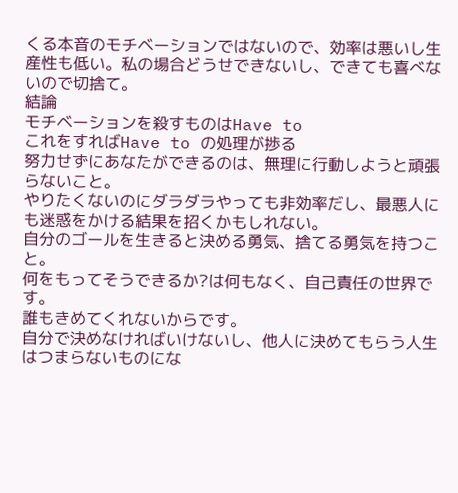くる本音のモチベーションではないので、効率は悪いし生産性も低い。私の場合どうせできないし、できても喜べないので切捨て。
結論
モチベーションを殺すものはHave to
これをすればHave to の処理が捗る
努力せずにあなたができるのは、無理に行動しようと頑張らないこと。
やりたくないのにダラダラやっても非効率だし、最悪人にも迷惑をかける結果を招くかもしれない。
自分のゴールを生きると決める勇気、捨てる勇気を持つこと。
何をもってそうできるか?は何もなく、自己責任の世界です。
誰もきめてくれないからです。
自分で決めなければいけないし、他人に決めてもらう人生はつまらないものにな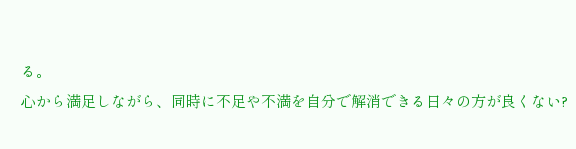る。
心から満足しながら、同時に不足や不満を自分で解消できる日々の方が良くない?